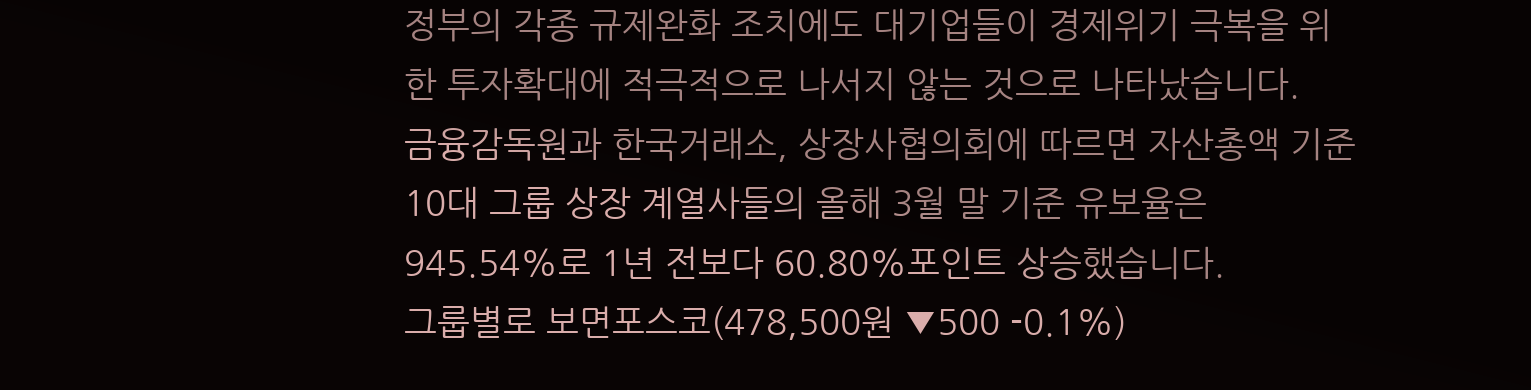정부의 각종 규제완화 조치에도 대기업들이 경제위기 극복을 위한 투자확대에 적극적으로 나서지 않는 것으로 나타났습니다.
금융감독원과 한국거래소, 상장사협의회에 따르면 자산총액 기준 10대 그룹 상장 계열사들의 올해 3월 말 기준 유보율은 945.54%로 1년 전보다 60.80%포인트 상승했습니다.
그룹별로 보면포스코(478,500원 ▼500 -0.1%)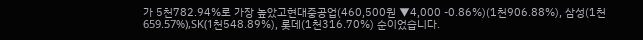가 5천782.94%로 가장 높았고현대중공업(460,500원 ▼4,000 -0.86%)(1천906.88%), 삼성(1천659.57%),SK(1천548.89%), 롯데(1천316.70%) 순이었습니다.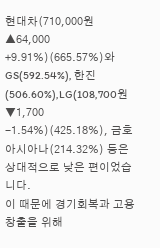현대차(710,000원 ▲64,000 +9.91%)(665.57%)와 GS(592.54%), 한진(506.60%),LG(108,700원 ▼1,700 -1.54%)(425.18%), 금호아시아나(214.32%) 등은 상대적으로 낮은 편이었습니다.
이 때문에 경기회복과 고용창출을 위해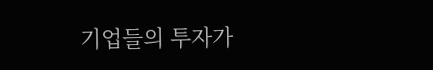기업들의 투자가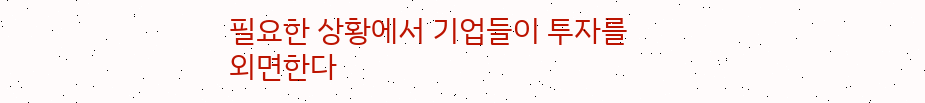필요한 상황에서 기업들이 투자를 외면한다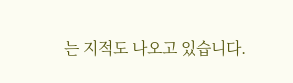는 지적도 나오고 있습니다.